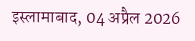इस्लामाबाद, 04 अप्रैल 2026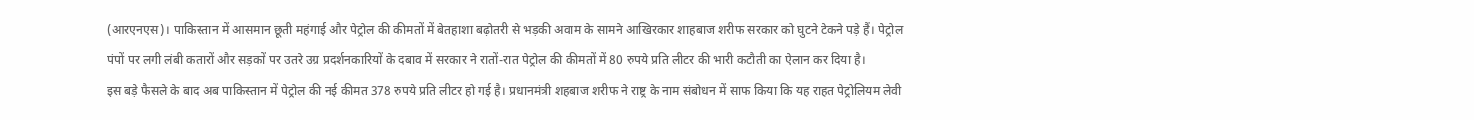(आरएनएस)। पाकिस्तान में आसमान छूती महंगाई और पेट्रोल की कीमतों में बेतहाशा बढ़ोतरी से भड़की अवाम के सामने आखिरकार शाहबाज शरीफ सरकार को घुटने टेकने पड़े हैं। पेट्रोल पंपों पर लगी लंबी कतारों और सड़कों पर उतरे उग्र प्रदर्शनकारियों के दबाव में सरकार ने रातों-रात पेट्रोल की कीमतों में 80 रुपये प्रति लीटर की भारी कटौती का ऐलान कर दिया है।
इस बड़े फैसले के बाद अब पाकिस्तान में पेट्रोल की नई कीमत 378 रुपये प्रति लीटर हो गई है। प्रधानमंत्री शहबाज शरीफ ने राष्ट्र के नाम संबोधन में साफ किया कि यह राहत पेट्रोलियम लेवी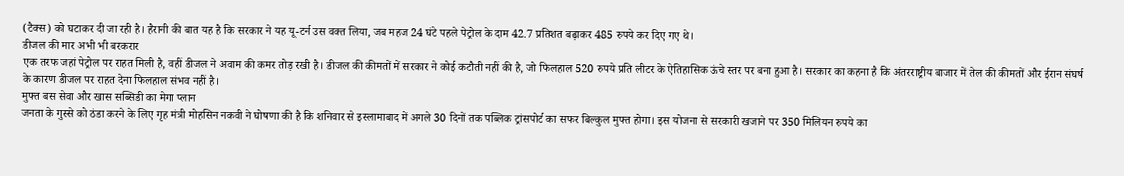(टैक्स) को घटाकर दी जा रही है। हैरानी की बात यह है कि सरकार ने यह यू-टर्न उस वक्त लिया, जब महज 24 घंटे पहले पेट्रोल के दाम 42.7 प्रतिशत बढ़ाकर 485 रुपये कर दिए गए थे।
डीजल की मार अभी भी बरकरार
एक तरफ जहां पेट्रोल पर राहत मिली है, वहीं डीजल ने अवाम की कमर तोड़ रखी है। डीजल की कीमतों में सरकार ने कोई कटौती नहीं की है, जो फिलहाल 520 रुपये प्रति लीटर के ऐतिहासिक ऊंचे स्तर पर बना हुआ है। सरकार का कहना है कि अंतरराष्ट्रीय बाजार में तेल की कीमतों और ईरान संघर्ष के कारण डीजल पर राहत देना फिलहाल संभव नहीं है।
मुफ्त बस सेवा और खास सब्सिडी का मेगा प्लान
जनता के गुस्से को ठंडा करने के लिए गृह मंत्री मोहसिन नकवी ने घोषणा की है कि शनिवार से इस्लामाबाद में अगले 30 दिनों तक पब्लिक ट्रांसपोर्ट का सफर बिल्कुल मुफ्त होगा। इस योजना से सरकारी खजाने पर 350 मिलियन रुपये का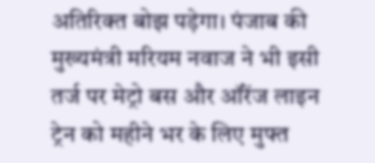अतिरिक्त बोझ पड़ेगा। पंजाब की मुख्यमंत्री मरियम नवाज ने भी इसी तर्ज पर मेट्रो बस और ऑरेंज लाइन ट्रेन को महीने भर के लिए मुफ्त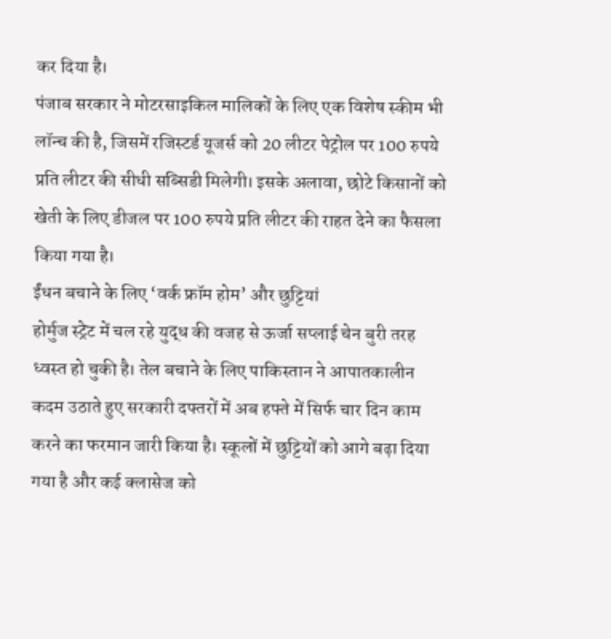कर दिया है।
पंजाब सरकार ने मोटरसाइकिल मालिकों के लिए एक विशेष स्कीम भी लॉन्च की है, जिसमें रजिस्टर्ड यूजर्स को 20 लीटर पेट्रोल पर 100 रुपये प्रति लीटर की सीधी सब्सिडी मिलेगी। इसके अलावा, छोटे किसानों को खेती के लिए डीजल पर 100 रुपये प्रति लीटर की राहत देने का फैसला किया गया है।
ईंधन बचाने के लिए ‘वर्क फ्रॉम होम’ और छुट्टियां
होर्मुज स्ट्रेट में चल रहे युद्ध की वजह से ऊर्जा सप्लाई चेन बुरी तरह ध्वस्त हो चुकी है। तेल बचाने के लिए पाकिस्तान ने आपातकालीन कदम उठाते हुए सरकारी दफ्तरों में अब हफ्ते में सिर्फ चार दिन काम करने का फरमान जारी किया है। स्कूलों में छुट्टियों को आगे बढ़ा दिया गया है और कई क्लासेज को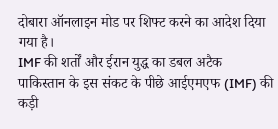दोबारा ऑनलाइन मोड पर शिफ्ट करने का आदेश दिया गया है।
IMF की शर्तों और ईरान युद्ध का डबल अटैक
पाकिस्तान के इस संकट के पीछे आईएमएफ (IMF) की कड़ी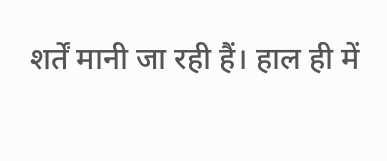शर्तें मानी जा रही हैं। हाल ही में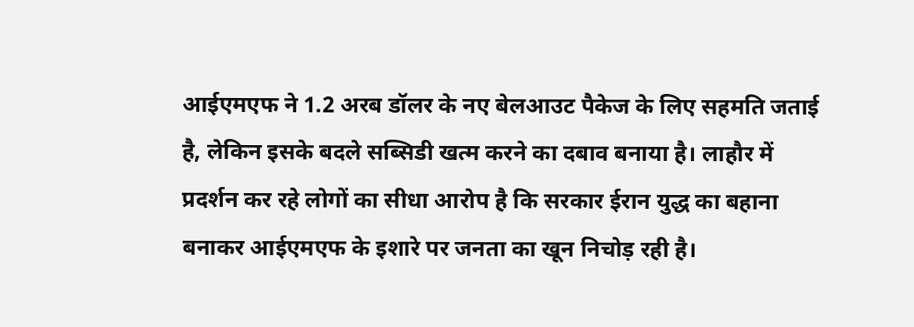आईएमएफ ने 1.2 अरब डॉलर के नए बेलआउट पैकेज के लिए सहमति जताई है, लेकिन इसके बदले सब्सिडी खत्म करने का दबाव बनाया है। लाहौर में प्रदर्शन कर रहे लोगों का सीधा आरोप है कि सरकार ईरान युद्ध का बहाना बनाकर आईएमएफ के इशारे पर जनता का खून निचोड़ रही है।